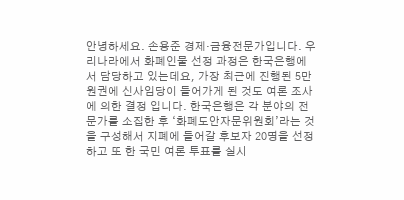안녕하세요. 손용준 경제·금융전문가입니다. 우리나라에서 화폐인물 선정 과정은 한국은행에서 담당하고 있는데요, 가장 최근에 진행된 5만 원권에 신사임당이 들어가게 된 것도 여론 조사에 의한 결정 입니다. 한국은행은 각 분야의 전문가를 소집한 후 ‘화폐도안자문위원회’라는 것을 구성해서 지폐에 들어갈 후보자 20명을 선정하고 또 한 국민 여론 투표를 실시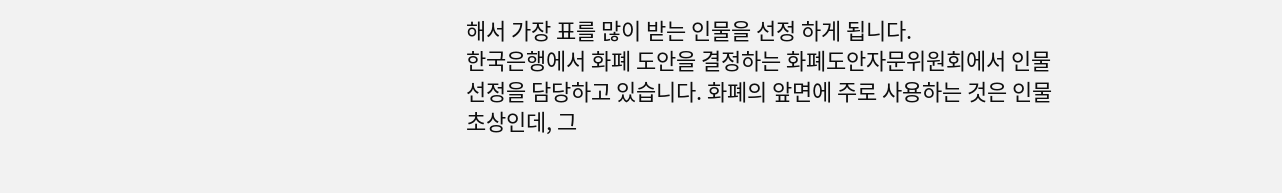해서 가장 표를 많이 받는 인물을 선정 하게 됩니다.
한국은행에서 화폐 도안을 결정하는 화폐도안자문위원회에서 인물 선정을 담당하고 있습니다. 화폐의 앞면에 주로 사용하는 것은 인물 초상인데, 그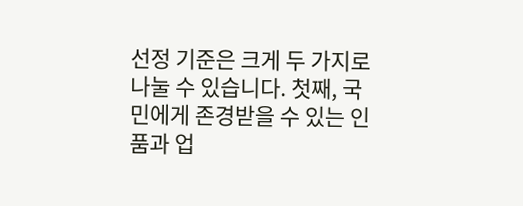선정 기준은 크게 두 가지로 나눌 수 있습니다. 첫째, 국민에게 존경받을 수 있는 인품과 업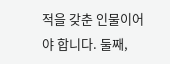적을 갖춘 인물이어야 합니다. 둘째,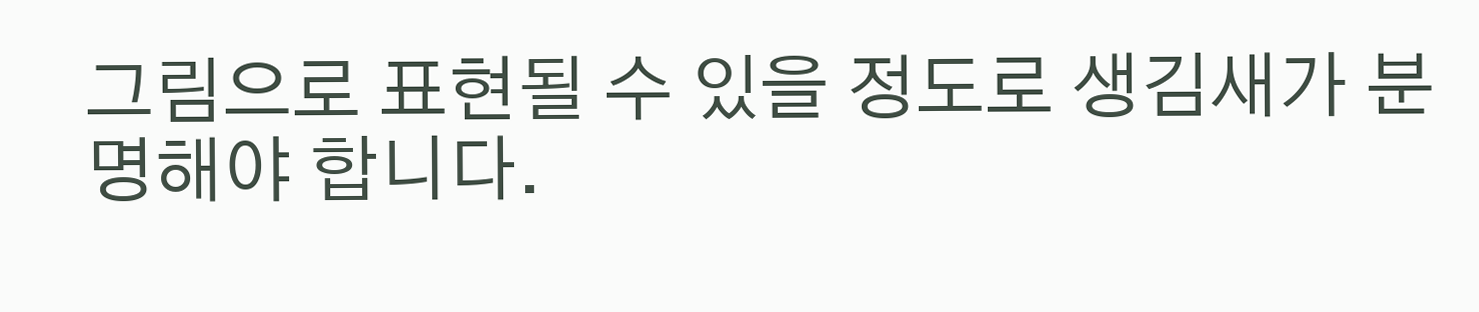그림으로 표현될 수 있을 정도로 생김새가 분명해야 합니다.